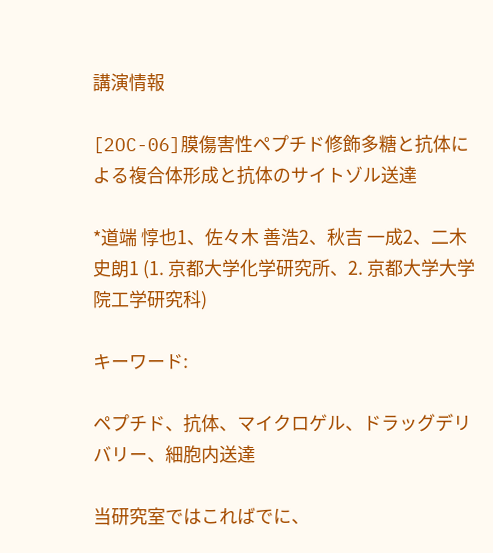講演情報

[2OC-06]膜傷害性ペプチド修飾多糖と抗体による複合体形成と抗体のサイトゾル送達

*道端 惇也1、佐々木 善浩2、秋吉 一成2、二木 史朗1 (1. 京都大学化学研究所、2. 京都大学大学院工学研究科)

キーワード:

ペプチド、抗体、マイクロゲル、ドラッグデリバリー、細胞内送達

当研究室ではこればでに、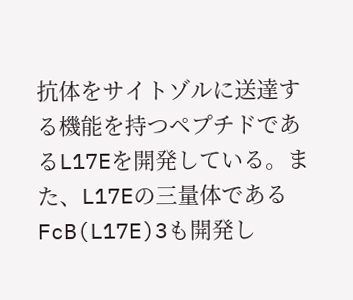抗体をサイトゾルに送達する機能を持つペプチドであるL17Eを開発している。また、L17Eの三量体であるFcB(L17E)3も開発し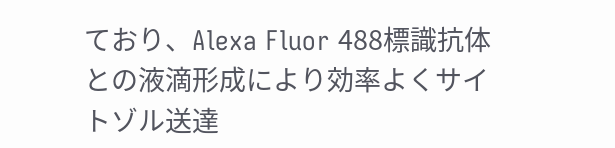ており、Alexa Fluor 488標識抗体との液滴形成により効率よくサイトゾル送達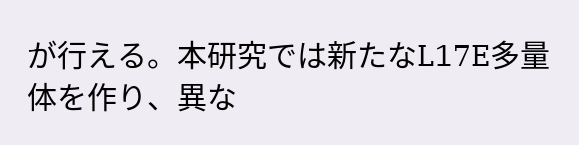が行える。本研究では新たなL17E多量体を作り、異な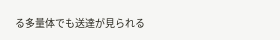る多量体でも送達が見られる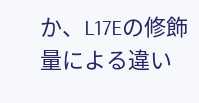か、L17Eの修飾量による違い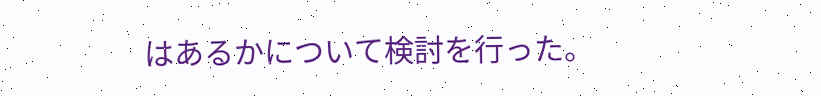はあるかについて検討を行った。